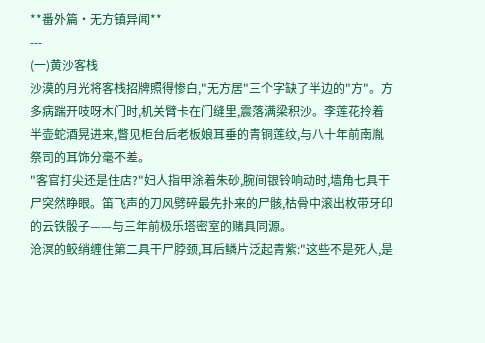**番外篇·无方镇异闻**
---
(一)黄沙客栈
沙漠的月光将客栈招牌照得惨白,"无方居"三个字缺了半边的"方"。方多病踹开吱呀木门时,机关臂卡在门缝里,震落满梁积沙。李莲花拎着半壶蛇酒晃进来,瞥见柜台后老板娘耳垂的青铜莲纹,与八十年前南胤祭司的耳饰分毫不差。
"客官打尖还是住店?"妇人指甲涂着朱砂,腕间银铃响动时,墙角七具干尸突然睁眼。笛飞声的刀风劈碎最先扑来的尸骸,枯骨中滚出枚带牙印的云铁骰子——与三年前极乐塔密室的赌具同源。
沧溟的鲛绡缠住第二具干尸脖颈,耳后鳞片泛起青紫:"这些不是死人,是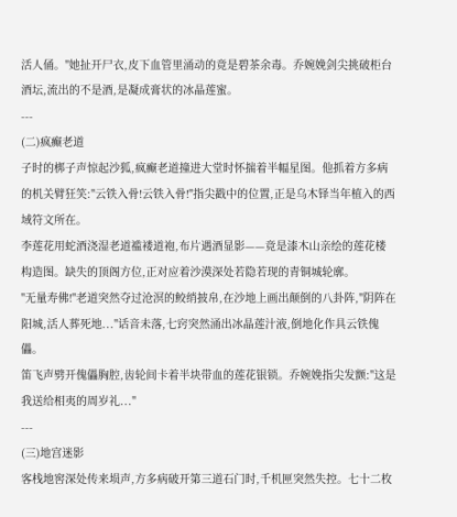活人俑。"她扯开尸衣,皮下血管里涌动的竟是碧茶余毒。乔婉娩剑尖挑破柜台酒坛,流出的不是酒,是凝成膏状的冰晶莲蜜。
---
(二)疯癫老道
子时的梆子声惊起沙狐,疯癫老道撞进大堂时怀揣着半幅星图。他抓着方多病的机关臂狂笑:"云铁入骨!云铁入骨!"指尖戳中的位置,正是乌木铎当年植入的西域符文所在。
李莲花用蛇酒浇湿老道褴褛道袍,布片遇酒显影——竟是漆木山亲绘的莲花楼构造图。缺失的顶阁方位,正对应着沙漠深处若隐若现的青铜城轮廓。
"无量寿佛!"老道突然夺过沧溟的鲛绡披帛,在沙地上画出颠倒的八卦阵,"阴阵在阳城,活人葬死地..."话音未落,七窍突然涌出冰晶莲汁液,倒地化作具云铁傀儡。
笛飞声劈开傀儡胸腔,齿轮间卡着半块带血的莲花银锁。乔婉娩指尖发颤:"这是我送给相夷的周岁礼..."
---
(三)地宫迷影
客栈地窖深处传来埙声,方多病破开第三道石门时,千机匣突然失控。七十二枚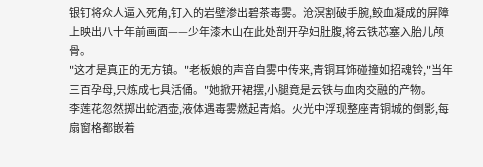银钉将众人逼入死角,钉入的岩壁渗出碧茶毒雾。沧溟割破手腕,鲛血凝成的屏障上映出八十年前画面——少年漆木山在此处剖开孕妇肚腹,将云铁芯塞入胎儿颅骨。
"这才是真正的无方镇。"老板娘的声音自雾中传来,青铜耳饰碰撞如招魂铃,"当年三百孕母,只炼成七具活俑。"她掀开裙摆,小腿竟是云铁与血肉交融的产物。
李莲花忽然掷出蛇酒壶,液体遇毒雾燃起青焰。火光中浮现整座青铜城的倒影,每扇窗格都嵌着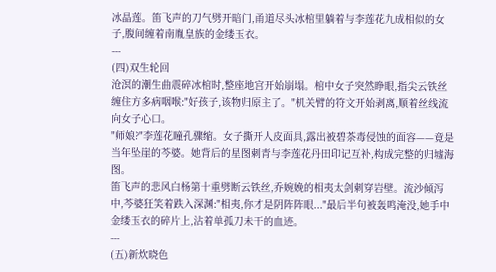冰晶莲。笛飞声的刀气劈开暗门,甬道尽头冰棺里躺着与李莲花九成相似的女子,腹间缠着南胤皇族的金缕玉衣。
---
(四)双生轮回
沧溟的潮生曲震碎冰棺时,整座地宫开始崩塌。棺中女子突然睁眼,指尖云铁丝缠住方多病咽喉:"好孩子,该物归原主了。"机关臂的符文开始剥离,顺着丝线流向女子心口。
"师娘?"李莲花瞳孔骤缩。女子撕开人皮面具,露出被碧茶毒侵蚀的面容——竟是当年坠崖的芩婆。她背后的星图刺青与李莲花丹田印记互补,构成完整的归墟海图。
笛飞声的悲风白杨第十重劈断云铁丝,乔婉娩的相夷太剑刺穿岩壁。流沙倾泻中,芩婆狂笑着跌入深渊:"相夷,你才是阴阵阵眼..."最后半句被轰鸣淹没,她手中金缕玉衣的碎片上,沾着单孤刀未干的血迹。
---
(五)新炊晓色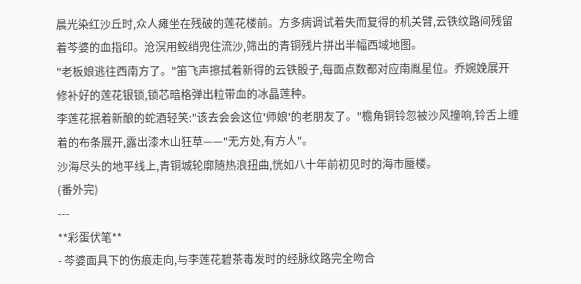晨光染红沙丘时,众人瘫坐在残破的莲花楼前。方多病调试着失而复得的机关臂,云铁纹路间残留着芩婆的血指印。沧溟用鲛绡兜住流沙,筛出的青铜残片拼出半幅西域地图。
"老板娘逃往西南方了。"笛飞声擦拭着新得的云铁骰子,每面点数都对应南胤星位。乔婉娩展开修补好的莲花银锁,锁芯暗格弹出粒带血的冰晶莲种。
李莲花抿着新酿的蛇酒轻笑:"该去会会这位'师娘'的老朋友了。"檐角铜铃忽被沙风撞响,铃舌上缠着的布条展开,露出漆木山狂草——"无方处,有方人"。
沙海尽头的地平线上,青铜城轮廓随热浪扭曲,恍如八十年前初见时的海市蜃楼。
(番外完)
---
**彩蛋伏笔**
- 芩婆面具下的伤痕走向,与李莲花碧茶毒发时的经脉纹路完全吻合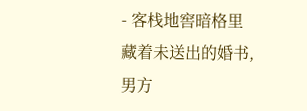- 客栈地窖暗格里藏着未送出的婚书,男方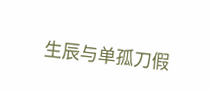生辰与单孤刀假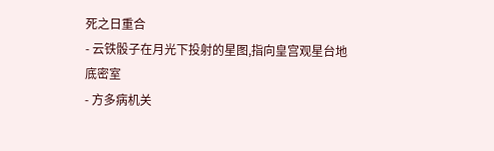死之日重合
- 云铁骰子在月光下投射的星图,指向皇宫观星台地底密室
- 方多病机关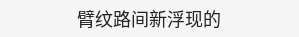臂纹路间新浮现的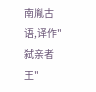南胤古语,译作"弑亲者王"